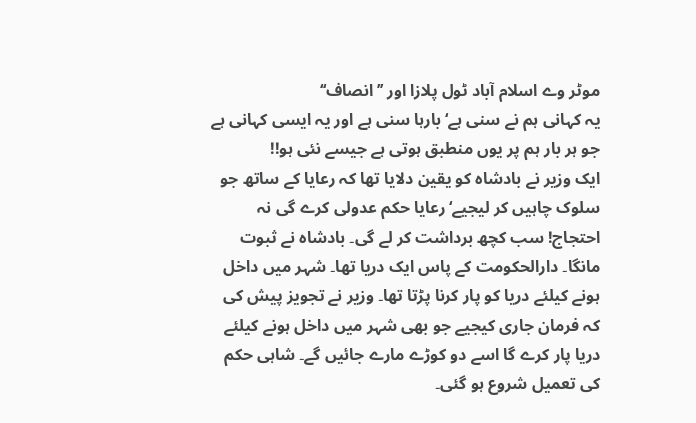موٹر وے اسلام آباد ٹول پلازا اور ’’انصاف‘‘
یہ کہانی ہم نے سنی ہے‘ بارہا سنی ہے اور یہ ایسی کہانی ہے جو ہر بار ہم پر یوں منطبق ہوتی ہے جیسے نئی ہو!!
ایک وزیر نے بادشاہ کو یقین دلایا تھا کہ رعایا کے ساتھ جو سلوک چاہیں کر لیجیے‘ رعایا حکم عدولی کرے گی نہ احتجاج! سب کچھ برداشت کر لے گی۔ بادشاہ نے ثبوت مانگا۔ دارالحکومت کے پاس ایک دریا تھا۔ شہر میں داخل ہونے کیلئے دریا کو پار کرنا پڑتا تھا۔ وزیر نے تجویز پیش کی کہ فرمان جاری کیجیے جو بھی شہر میں داخل ہونے کیلئے دریا پار کرے گا اسے دو کوڑے مارے جائیں گے۔ شاہی حکم کی تعمیل شروع ہو گئی۔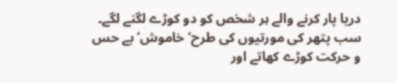دریا پار کرنے والے ہر شخص کو دو کوڑے لگنے لگے۔ سب پتھر کی مورتیوں کی طرح‘ خاموش‘ بے حس و حرکت کوڑے کھاتے اور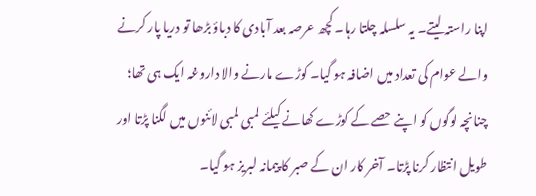اپنا راستہ لیتے۔ یہ سلسلہ چلتا رہا۔ کچھ عرصہ بعد آبادی کا دباؤ بڑھا تو دریا پار کرنے والے عوام کی تعداد میں اضافہ ہو گیا۔ کوڑے مارنے والا داروغہ ایک ہی تھا؛ چنانچہ لوگوں کو اپنے حصے کے کوڑے کھانے کیلئے لمبی لمبی لائنوں میں لگنا پڑتا اور طویل انتظار کرنا پڑتا۔ آخر کار ان کے صبر کا پیمانہ لبریز ہو گیا۔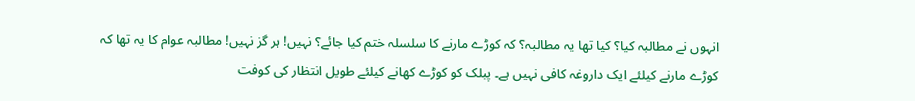انہوں نے مطالبہ کیا؟ کیا تھا یہ مطالبہ؟ کہ کوڑے مارنے کا سلسلہ ختم کیا جائے؟ نہیں! ہر گز نہیں! مطالبہ عوام کا یہ تھا کہ کوڑے مارنے کیلئے ایک داروغہ کافی نہیں ہے۔ پبلک کو کوڑے کھانے کیلئے طویل انتظار کی کوفت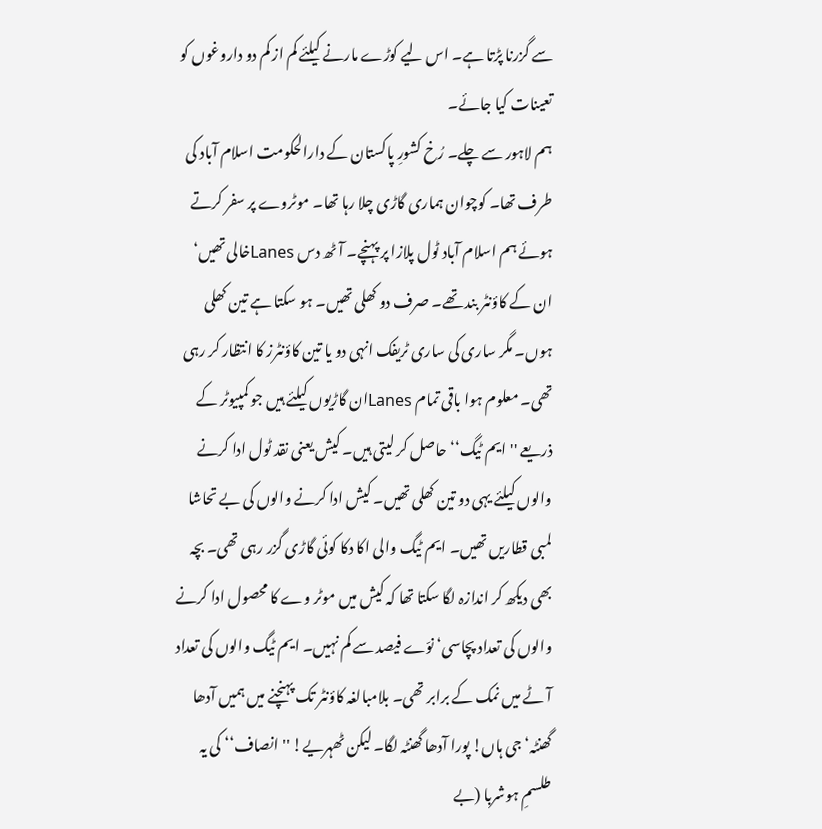سے گزرنا پڑتا ہے۔ اس لیے کوڑے مارنے کیلئے کم از کم دو داروغوں کو تعینات کیا جائے۔
ہم لاہور سے چلے۔ رُخ کشورِ پاکستان کے دارالحکومت اسلام آباد کی طرف تھا۔ کوچوان ہماری گاڑی چلا رہا تھا۔ موٹروے پر سفر کرتے ہوئے ہم اسلام آباد ٹول پلازا پر پہنچے۔ آٹھ دس Lanesخالی تھیں‘ ان کے کاؤنٹر بند تھے۔ صرف دو کھلی تھیں۔ ہو سکتا ہے تین کھلی ہوں۔ مگر ساری کی ساری ٹریفک انہی دو یا تین کاؤنٹرز کا انتظار کر رہی تھی۔ معلوم ہوا باقی تمام Lanesان گاڑیوں کیلئے ہیں جو کمپیوٹر کے ذریعے ''ایم ٹیگ‘‘ حاصل کر لیتی ہیں۔ کیش یعنی نقد ٹول ادا کرنے والوں کیلئے یہی دو تین کھلی تھیں۔ کیش ادا کرنے والوں کی بے تحاشا لمبی قطاریں تھیں۔ ایم ٹیگ والی اکا دکا کوئی گاڑی گزر رہی تھی۔ بچہ بھی دیکھ کر اندازہ لگا سکتا تھا کہ کیش میں موٹر وے کا محصول ادا کرنے والوں کی تعداد پچاسی‘ نوّے فیصد سے کم نہیں۔ ایم ٹیگ والوں کی تعداد آٹے میں نمک کے برابر تھی۔ بلامبالغہ کاؤنٹر تک پہنچنے میں ہمیں آدھا گھنٹہ‘ جی ہاں! پورا آدھا گھنٹہ لگا۔ لیکن ٹھہریے! ''انصاف‘‘ کی یہ طلسمِ ہوشربا (بے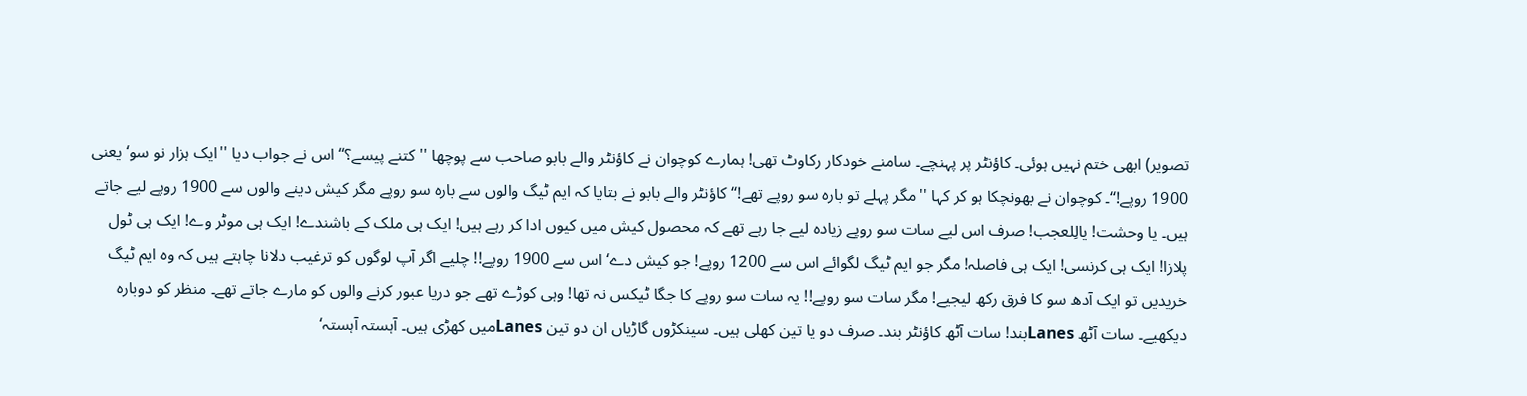تصویر) ابھی ختم نہیں ہوئی۔ کاؤنٹر پر پہنچے۔ سامنے خودکار رکاوٹ تھی! ہمارے کوچوان نے کاؤنٹر والے بابو صاحب سے پوچھا ''کتنے پیسے؟‘‘ اس نے جواب دیا ''ایک ہزار نو سو‘ یعنی 1900 روپے!‘‘۔ کوچوان نے بھونچکا ہو کر کہا ''مگر پہلے تو بارہ سو روپے تھے!‘‘ کاؤنٹر والے بابو نے بتایا کہ ایم ٹیگ والوں سے بارہ سو روپے مگر کیش دینے والوں سے 1900 روپے لیے جاتے ہیں۔ یا وحشت! یالِلعجب! صرف اس لیے سات سو روپے زیادہ لیے جا رہے تھے کہ محصول کیش میں کیوں ادا کر رہے ہیں! ایک ہی ملک کے باشندے! ایک ہی موٹر وے! ایک ہی ٹول پلازا! ایک ہی کرنسی! ایک ہی فاصلہ! مگر جو ایم ٹیگ لگوائے اس سے 1200 روپے! جو کیش دے‘ اس سے 1900 روپے!! چلیے اگر آپ لوگوں کو ترغیب دلانا چاہتے ہیں کہ وہ ایم ٹیگ خریدیں تو ایک آدھ سو کا فرق رکھ لیجیے! مگر سات سو روپے!! یہ سات سو روپے کا جگا ٹیکس نہ تھا! وہی کوڑے تھے جو دریا عبور کرنے والوں کو مارے جاتے تھے۔ منظر کو دوبارہ دیکھیے۔ سات آٹھ Lanesبند! سات آٹھ کاؤنٹر بند۔ صرف دو یا تین کھلی ہیں۔ سینکڑوں گاڑیاں ان دو تین Lanesمیں کھڑی ہیں۔ آہستہ آہستہ‘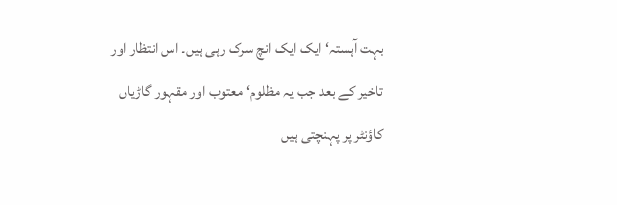بہت آہستہ‘ ایک ایک انچ سرک رہی ہیں۔ اس انتظار اور تاخیر کے بعد جب یہ مظلوم‘ معتوب اور مقہور گاڑیاں کاؤنٹر پر پہنچتی ہیں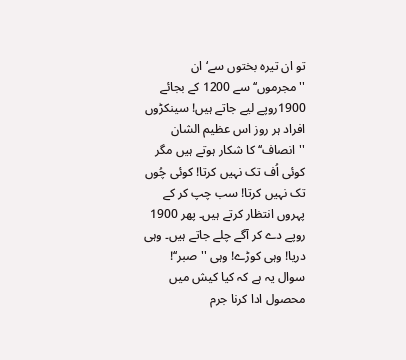تو ان تیرہ بختوں سے‘ ان ''مجرموں‘‘ سے 1200 کے بجائے 1900روپے لیے جاتے ہیں! سینکڑوں افراد ہر روز اس عظیم الشان ''انصاف‘‘ کا شکار ہوتے ہیں مگر کوئی اُف تک نہیں کرتا! کوئی چُوں تک نہیں کرتا! سب چپ کر کے پہروں انتظار کرتے ہیں۔ پھر 1900 روپے دے کر آگے چلے جاتے ہیں۔ وہی دریا! وہی کوڑے! وہی ''صبر‘‘! سوال یہ ہے کہ کیا کیش میں محصول ادا کرنا جرم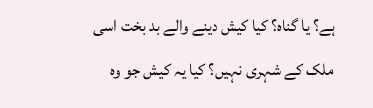ہے؟ یا گناہ؟ کیا کیش دینے والے بد بخت اسی ملک کے شہری نہیں؟ کیا یہ کیش جو وہ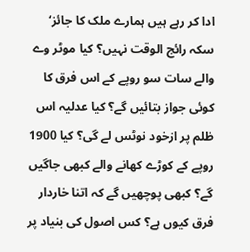ادا کر رہے ہیں ہمارے ملک کا جائز‘ سکہ رائج الوقت نہیں؟ کیا موٹر وے والے سات سو روپے کے اس فرق کا کوئی جواز بتائیں گے؟ کیا عدلیہ اس ظلم پر ازخود نوٹس لے گی؟ کیا 1900 روپے کے کوڑے کھانے والے کبھی جاگیں گے؟ کبھی پوچھیں گے کہ اتنا خاردار فرق کیوں ہے؟ کس اصول کی بنیاد پر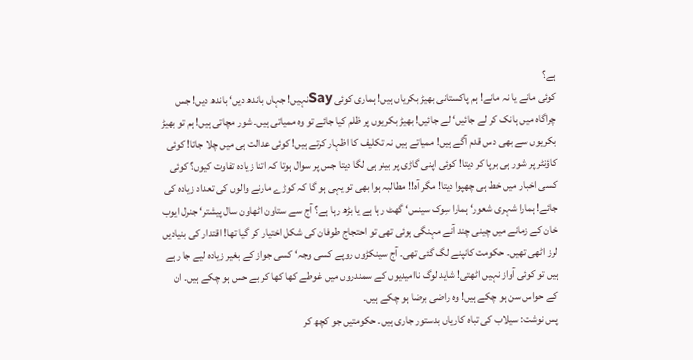ہے؟
کوئی مانے یا نہ مانے! ہم پاکستانی بھیڑ بکریاں ہیں! ہماری کوئی Sayنہیں! جہاں باندھ دیں‘ باندھ دیں! جس چراگاہ میں ہانک کر لے جائیں‘ لے جائیں! بھیڑ بکریوں پر ظلم کیا جائے تو وہ ممیاتی ہیں۔ شور مچاتی ہیں! ہم تو بھیڑ بکریوں سے بھی دس قدم آگے ہیں! ممیاتے ہیں نہ تکلیف کا اظہار کرتے ہیں! کوئی عدالت ہی میں چلا جاتا! کوئی کاؤنٹر پر شور ہی برپا کر دیتا! کوئی اپنی گاڑی پر بینر ہی لگا دیتا جس پر سوال ہوتا کہ اتنا زیادہ تفاوت کیوں؟ کوئی کسی اخبار میں خط ہی چھپوا دیتا! مگر آہ!! مطالبہ ہوا بھی تو یہی ہو گا کہ کوڑے مارنے والوں کی تعداد زیادہ کی جائے! ہمارا شہری شعور‘ ہمارا سِوک سینس‘ گھٹ رہا ہے یا بڑھ رہا ہے؟ آج سے ستاون اٹھاون سال پیشتر‘ جنرل ایوب خان کے زمانے میں چینی چند آنے مہنگی ہوئی تھی تو احتجاج طوفان کی شکل اختیار کر گیا تھا! اقتدار کی بنیادیں لرز اٹھی تھیں۔ حکومت کانپنے لگ گئی تھی۔ آج سینکڑوں روپے کسی وجہ‘ کسی جواز کے بغیر زیادہ لیے جا رہے ہیں تو کوئی آواز نہیں اٹھتی! شاید لوگ ناامیدیوں کے سمندروں میں غوطے کھا کھا کر بے حس ہو چکے ہیں۔ ان کے حواس سن ہو چکے ہیں! وہ راضی برضا ہو چکے ہیں۔
پس نوشت: سیلاب کی تباہ کاریاں بدستور جاری ہیں۔ حکومتیں جو کچھ کر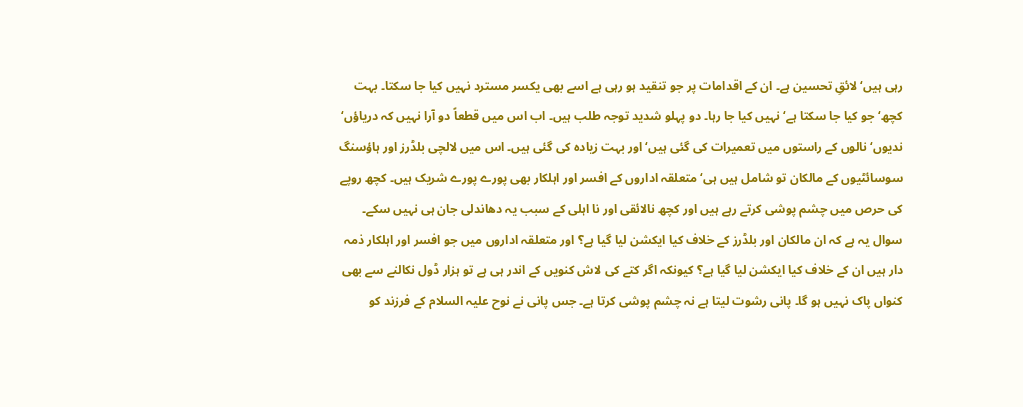رہی ہیں‘ لائقِ تحسین ہے۔ ان کے اقدامات پر جو تنقید ہو رہی ہے اسے بھی یکسر مسترد نہیں کیا جا سکتا۔ بہت کچھ‘ جو کیا جا سکتا ہے‘ نہیں کیا جا رہا۔ دو پہلو شدید توجہ طلب ہیں۔ اب اس میں قطعاً دو آرا نہیں کہ دریاؤں‘ ندیوں‘ نالوں کے راستوں میں تعمیرات کی گئی ہیں‘ اور بہت زیادہ کی گئی ہیں۔ اس میں لالچی بلڈرز اور ہاؤسنگ سوسائٹیوں کے مالکان تو شامل ہیں ہی‘ متعلقہ اداروں کے افسر اور اہلکار بھی پورے پورے شریک ہیں۔ کچھ روپے کی حرص میں چشم پوشی کرتے رہے ہیں اور کچھ نالائقی اور نا اہلی کے سبب یہ دھاندلی جان ہی نہیں سکے۔ سوال یہ ہے کہ ان مالکان اور بلڈرز کے خلاف کیا ایکشن لیا گیا ہے؟ اور متعلقہ اداروں میں جو افسر اور اہلکار ذمہ دار ہیں ان کے خلاف کیا ایکشن لیا گیا ہے؟ کیونکہ اگر کتے کی لاش کنویں کے اندر ہی ہے تو ہزار ڈول نکالنے سے بھی کنواں پاک نہیں ہو گا۔ پانی رشوت لیتا ہے نہ چشم پوشی کرتا ہے۔ جس پانی نے نوح علیہ السلام کے فرزند کو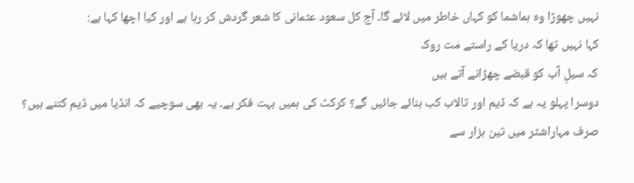نہیں چھوڑا وہ ہماشما کو کہاں خاطر میں لائے گا۔ آج کل سعود عثمانی کا شعر گردش کر رہا ہے اور کیا اچھا کہا ہے:
کہا نہیں تھا کہ دریا کے راستے مت روک
کہ سیلِ آب کو قبضے چھڑانے آتے ہیں
دوسرا پہلو یہ ہے کہ ڈیم اور تالاب کب بنائے جائیں گے؟ کرکٹ کی ہمیں بہت فکر ہے۔ یہ بھی سوچیے کہ انڈیا میں ڈیم کتنے ہیں؟ صرف مہاراشٹر میں تین ہزار سے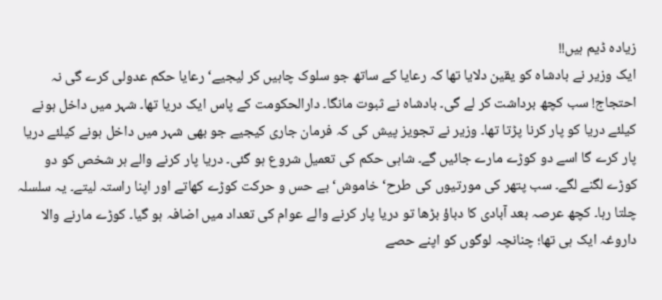زیادہ ڈیم ہیں!!
ایک وزیر نے بادشاہ کو یقین دلایا تھا کہ رعایا کے ساتھ جو سلوک چاہیں کر لیجیے‘ رعایا حکم عدولی کرے گی نہ احتجاج! سب کچھ برداشت کر لے گی۔ بادشاہ نے ثبوت مانگا۔ دارالحکومت کے پاس ایک دریا تھا۔ شہر میں داخل ہونے کیلئے دریا کو پار کرنا پڑتا تھا۔ وزیر نے تجویز پیش کی کہ فرمان جاری کیجیے جو بھی شہر میں داخل ہونے کیلئے دریا پار کرے گا اسے دو کوڑے مارے جائیں گے۔ شاہی حکم کی تعمیل شروع ہو گئی۔ دریا پار کرنے والے ہر شخص کو دو کوڑے لگنے لگے۔ سب پتھر کی مورتیوں کی طرح‘ خاموش‘ بے حس و حرکت کوڑے کھاتے اور اپنا راستہ لیتے۔ یہ سلسلہ چلتا رہا۔ کچھ عرصہ بعد آبادی کا دباؤ بڑھا تو دریا پار کرنے والے عوام کی تعداد میں اضافہ ہو گیا۔ کوڑے مارنے والا داروغہ ایک ہی تھا؛ چنانچہ لوگوں کو اپنے حصے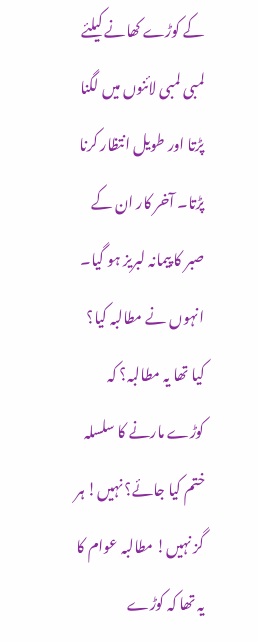کے کوڑے کھانے کیلئے لمبی لمبی لائنوں میں لگنا پڑتا اور طویل انتظار کرنا پڑتا۔ آخر کار ان کے صبر کا پیمانہ لبریز ہو گیا۔ انہوں نے مطالبہ کیا؟ کیا تھا یہ مطالبہ؟ کہ کوڑے مارنے کا سلسلہ ختم کیا جائے؟ نہیں! ہر گز نہیں! مطالبہ عوام کا یہ تھا کہ کوڑے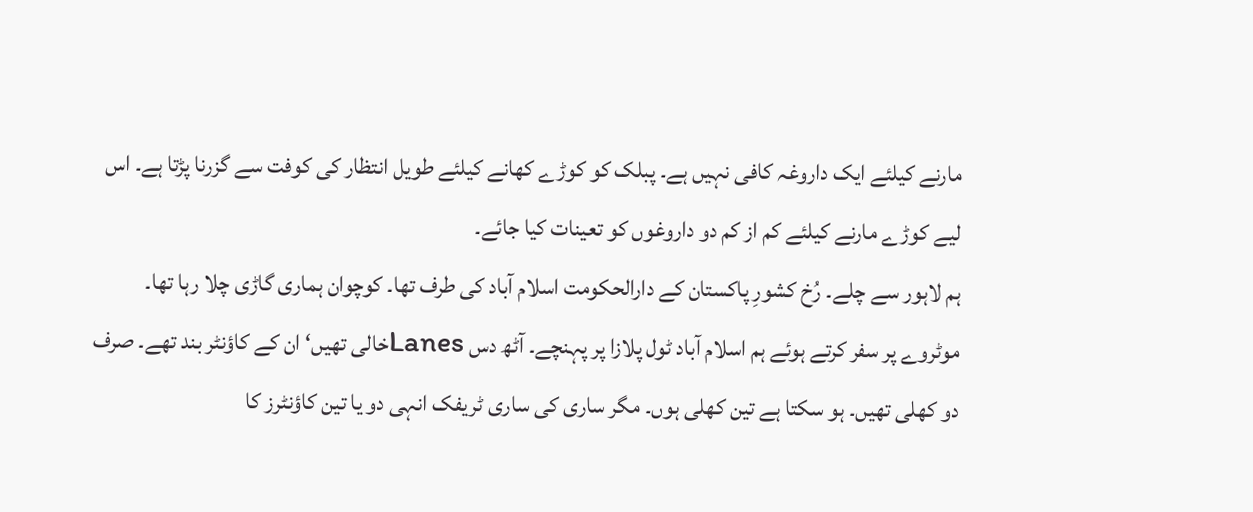مارنے کیلئے ایک داروغہ کافی نہیں ہے۔ پبلک کو کوڑے کھانے کیلئے طویل انتظار کی کوفت سے گزرنا پڑتا ہے۔ اس لیے کوڑے مارنے کیلئے کم از کم دو داروغوں کو تعینات کیا جائے۔
ہم لاہور سے چلے۔ رُخ کشورِ پاکستان کے دارالحکومت اسلام آباد کی طرف تھا۔ کوچوان ہماری گاڑی چلا رہا تھا۔ موٹروے پر سفر کرتے ہوئے ہم اسلام آباد ٹول پلازا پر پہنچے۔ آٹھ دس Lanesخالی تھیں‘ ان کے کاؤنٹر بند تھے۔ صرف دو کھلی تھیں۔ ہو سکتا ہے تین کھلی ہوں۔ مگر ساری کی ساری ٹریفک انہی دو یا تین کاؤنٹرز کا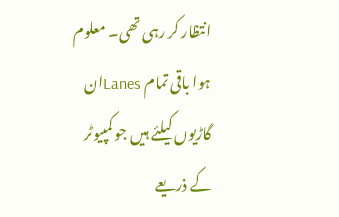انتظار کر رہی تھی۔ معلوم ہوا باقی تمام Lanesان گاڑیوں کیلئے ہیں جو کمپیوٹر کے ذریعے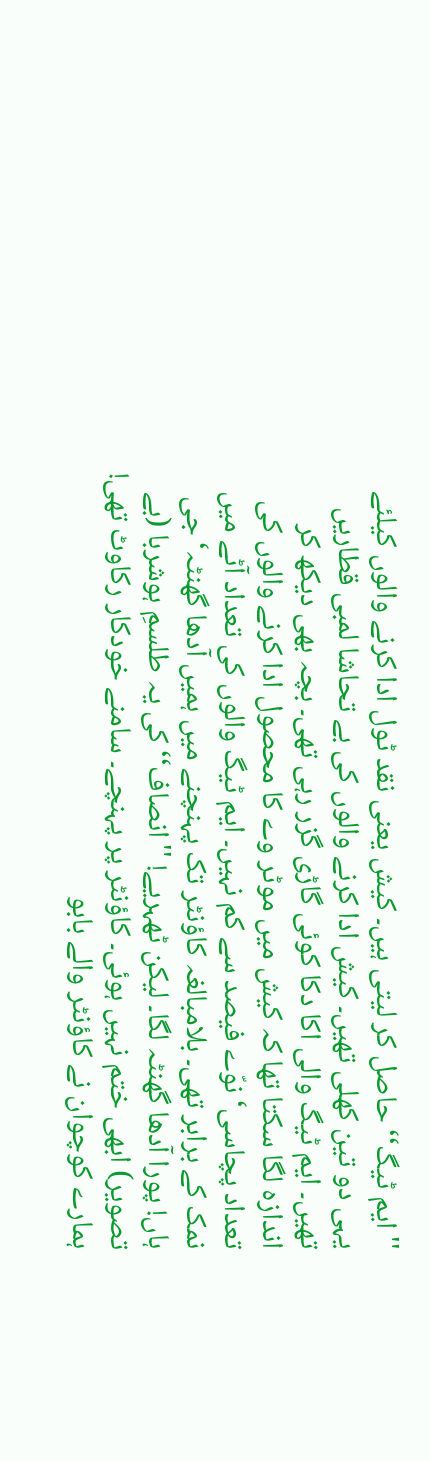''ایم ٹیگ‘‘ حاصل کر لیتی ہیں۔ کیش یعنی نقد ٹول ادا کرنے والوں کیلئے یہی دو تین کھلی تھیں۔ کیش ادا کرنے والوں کی بے تحاشا لمبی قطاریں تھیں۔ ایم ٹیگ والی اکا دکا کوئی گاڑی گزر رہی تھی۔ بچہ بھی دیکھ کر اندازہ لگا سکتا تھا کہ کیش میں موٹر وے کا محصول ادا کرنے والوں کی تعداد پچاسی‘ نوّے فیصد سے کم نہیں۔ ایم ٹیگ والوں کی تعداد آٹے میں نمک کے برابر تھی۔ بلامبالغہ کاؤنٹر تک پہنچنے میں ہمیں آدھا گھنٹہ‘ جی ہاں! پورا آدھا گھنٹہ لگا۔ لیکن ٹھہریے! ''انصاف‘‘ کی یہ طلسمِ ہوشربا (بے تصویر) ابھی ختم نہیں ہوئی۔ کاؤنٹر پر پہنچے۔ سامنے خودکار رکاوٹ تھی! ہمارے کوچوان نے کاؤنٹر والے بابو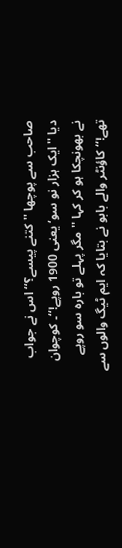صاحب سے پوچھا ''کتنے پیسے؟‘‘ اس نے جواب دیا ''ایک ہزار نو سو‘ یعنی 1900 روپے!‘‘۔ کوچوان نے بھونچکا ہو کر کہا ''مگر پہلے تو بارہ سو روپے تھے!‘‘ کاؤنٹر والے بابو نے بتایا کہ ایم ٹیگ والوں سے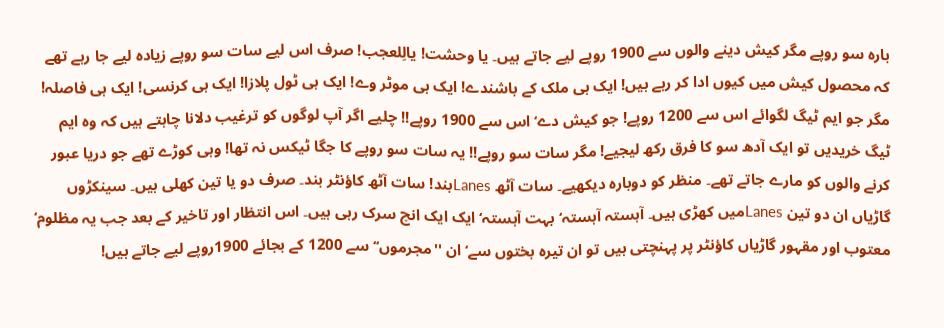بارہ سو روپے مگر کیش دینے والوں سے 1900 روپے لیے جاتے ہیں۔ یا وحشت! یالِلعجب! صرف اس لیے سات سو روپے زیادہ لیے جا رہے تھے کہ محصول کیش میں کیوں ادا کر رہے ہیں! ایک ہی ملک کے باشندے! ایک ہی موٹر وے! ایک ہی ٹول پلازا! ایک ہی کرنسی! ایک ہی فاصلہ! مگر جو ایم ٹیگ لگوائے اس سے 1200 روپے! جو کیش دے‘ اس سے 1900 روپے!! چلیے اگر آپ لوگوں کو ترغیب دلانا چاہتے ہیں کہ وہ ایم ٹیگ خریدیں تو ایک آدھ سو کا فرق رکھ لیجیے! مگر سات سو روپے!! یہ سات سو روپے کا جگا ٹیکس نہ تھا! وہی کوڑے تھے جو دریا عبور کرنے والوں کو مارے جاتے تھے۔ منظر کو دوبارہ دیکھیے۔ سات آٹھ Lanesبند! سات آٹھ کاؤنٹر بند۔ صرف دو یا تین کھلی ہیں۔ سینکڑوں گاڑیاں ان دو تین Lanesمیں کھڑی ہیں۔ آہستہ آہستہ‘ بہت آہستہ‘ ایک ایک انچ سرک رہی ہیں۔ اس انتظار اور تاخیر کے بعد جب یہ مظلوم‘ معتوب اور مقہور گاڑیاں کاؤنٹر پر پہنچتی ہیں تو ان تیرہ بختوں سے‘ ان ''مجرموں‘‘ سے 1200 کے بجائے 1900روپے لیے جاتے ہیں!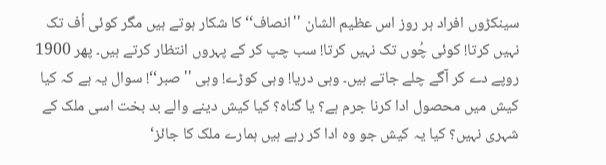سینکڑوں افراد ہر روز اس عظیم الشان ''انصاف‘‘ کا شکار ہوتے ہیں مگر کوئی اُف تک نہیں کرتا! کوئی چُوں تک نہیں کرتا! سب چپ کر کے پہروں انتظار کرتے ہیں۔ پھر 1900 روپے دے کر آگے چلے جاتے ہیں۔ وہی دریا! وہی کوڑے! وہی ''صبر‘‘! سوال یہ ہے کہ کیا کیش میں محصول ادا کرنا جرم ہے؟ یا گناہ؟ کیا کیش دینے والے بد بخت اسی ملک کے شہری نہیں؟ کیا یہ کیش جو وہ ادا کر رہے ہیں ہمارے ملک کا جائز‘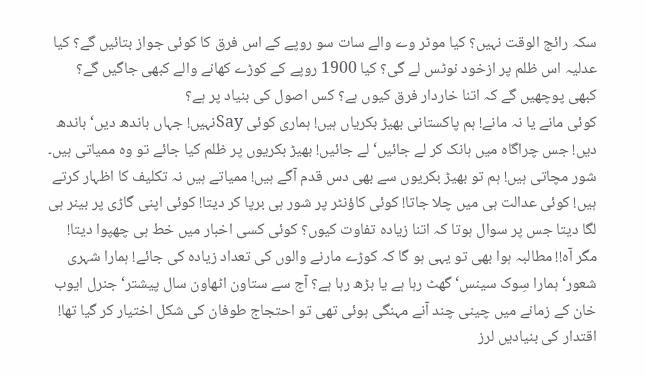سکہ رائج الوقت نہیں؟ کیا موٹر وے والے سات سو روپے کے اس فرق کا کوئی جواز بتائیں گے؟ کیا عدلیہ اس ظلم پر ازخود نوٹس لے گی؟ کیا 1900 روپے کے کوڑے کھانے والے کبھی جاگیں گے؟ کبھی پوچھیں گے کہ اتنا خاردار فرق کیوں ہے؟ کس اصول کی بنیاد پر ہے؟
کوئی مانے یا نہ مانے! ہم پاکستانی بھیڑ بکریاں ہیں! ہماری کوئی Sayنہیں! جہاں باندھ دیں‘ باندھ دیں! جس چراگاہ میں ہانک کر لے جائیں‘ لے جائیں! بھیڑ بکریوں پر ظلم کیا جائے تو وہ ممیاتی ہیں۔ شور مچاتی ہیں! ہم تو بھیڑ بکریوں سے بھی دس قدم آگے ہیں! ممیاتے ہیں نہ تکلیف کا اظہار کرتے ہیں! کوئی عدالت ہی میں چلا جاتا! کوئی کاؤنٹر پر شور ہی برپا کر دیتا! کوئی اپنی گاڑی پر بینر ہی لگا دیتا جس پر سوال ہوتا کہ اتنا زیادہ تفاوت کیوں؟ کوئی کسی اخبار میں خط ہی چھپوا دیتا! مگر آہ!! مطالبہ ہوا بھی تو یہی ہو گا کہ کوڑے مارنے والوں کی تعداد زیادہ کی جائے! ہمارا شہری شعور‘ ہمارا سِوک سینس‘ گھٹ رہا ہے یا بڑھ رہا ہے؟ آج سے ستاون اٹھاون سال پیشتر‘ جنرل ایوب خان کے زمانے میں چینی چند آنے مہنگی ہوئی تھی تو احتجاج طوفان کی شکل اختیار کر گیا تھا! اقتدار کی بنیادیں لرز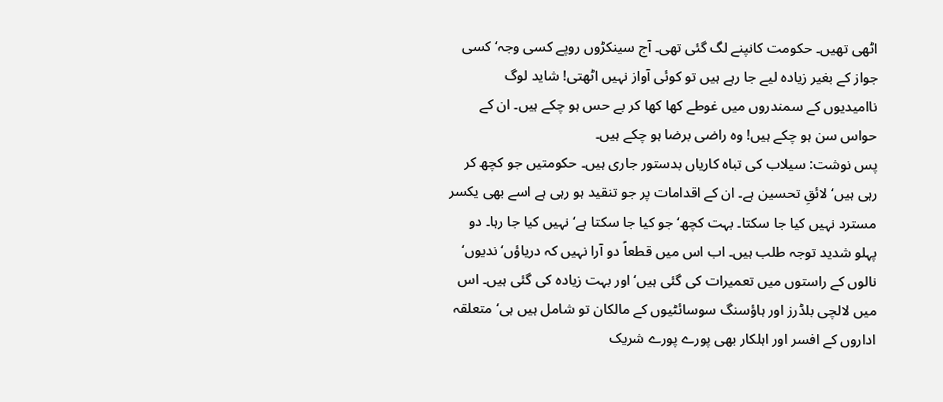اٹھی تھیں۔ حکومت کانپنے لگ گئی تھی۔ آج سینکڑوں روپے کسی وجہ‘ کسی جواز کے بغیر زیادہ لیے جا رہے ہیں تو کوئی آواز نہیں اٹھتی! شاید لوگ ناامیدیوں کے سمندروں میں غوطے کھا کھا کر بے حس ہو چکے ہیں۔ ان کے حواس سن ہو چکے ہیں! وہ راضی برضا ہو چکے ہیں۔
پس نوشت: سیلاب کی تباہ کاریاں بدستور جاری ہیں۔ حکومتیں جو کچھ کر رہی ہیں‘ لائقِ تحسین ہے۔ ان کے اقدامات پر جو تنقید ہو رہی ہے اسے بھی یکسر مسترد نہیں کیا جا سکتا۔ بہت کچھ‘ جو کیا جا سکتا ہے‘ نہیں کیا جا رہا۔ دو پہلو شدید توجہ طلب ہیں۔ اب اس میں قطعاً دو آرا نہیں کہ دریاؤں‘ ندیوں‘ نالوں کے راستوں میں تعمیرات کی گئی ہیں‘ اور بہت زیادہ کی گئی ہیں۔ اس میں لالچی بلڈرز اور ہاؤسنگ سوسائٹیوں کے مالکان تو شامل ہیں ہی‘ متعلقہ اداروں کے افسر اور اہلکار بھی پورے پورے شریک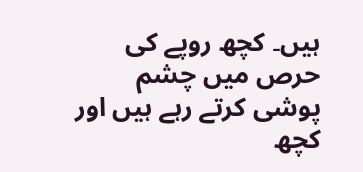ہیں۔ کچھ روپے کی حرص میں چشم پوشی کرتے رہے ہیں اور کچھ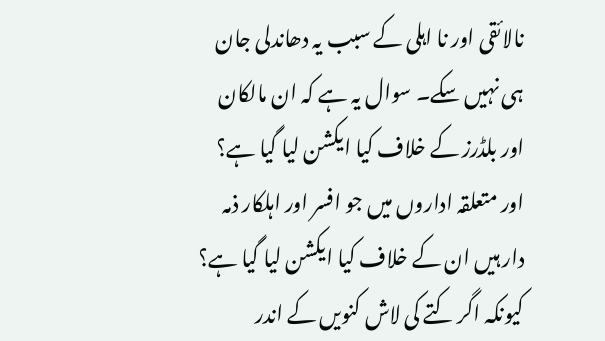نالائقی اور نا اہلی کے سبب یہ دھاندلی جان ہی نہیں سکے۔ سوال یہ ہے کہ ان مالکان اور بلڈرز کے خلاف کیا ایکشن لیا گیا ہے؟ اور متعلقہ اداروں میں جو افسر اور اہلکار ذمہ دار ہیں ان کے خلاف کیا ایکشن لیا گیا ہے؟ کیونکہ اگر کتے کی لاش کنویں کے اندر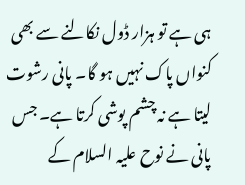ہی ہے تو ہزار ڈول نکالنے سے بھی کنواں پاک نہیں ہو گا۔ پانی رشوت لیتا ہے نہ چشم پوشی کرتا ہے۔ جس پانی نے نوح علیہ السلام کے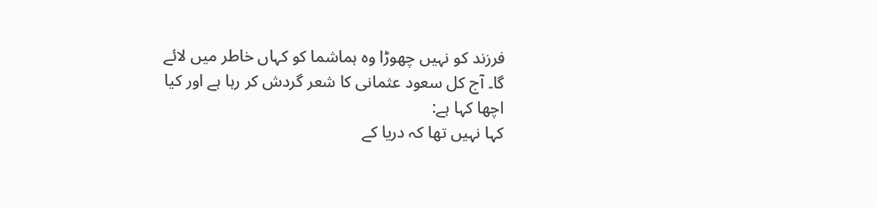فرزند کو نہیں چھوڑا وہ ہماشما کو کہاں خاطر میں لائے گا۔ آج کل سعود عثمانی کا شعر گردش کر رہا ہے اور کیا اچھا کہا ہے:
کہا نہیں تھا کہ دریا کے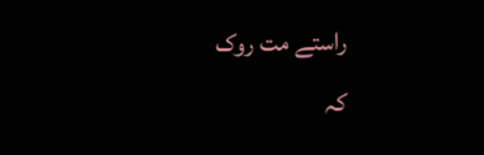راستے مت روک
کہ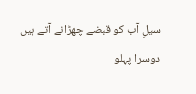سیلِ آب کو قبضے چھڑانے آتے ہیں
دوسرا پہلو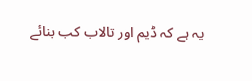یہ ہے کہ ڈیم اور تالاب کب بنائے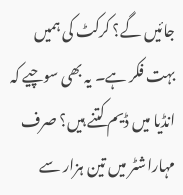جائیں گے؟ کرکٹ کی ہمیں بہت فکر ہے۔ یہ بھی سوچیے کہ انڈیا میں ڈیم کتنے ہیں؟ صرف مہاراشٹر میں تین ہزار سے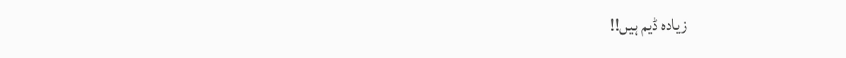زیادہ ڈیم ہیں!!